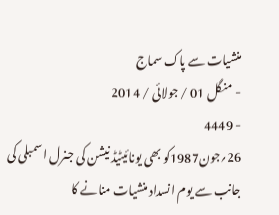منشیات سے پاک سماج
- منگل 01 / جولائی / 2014
- 4449
26؍جون1987کو بھی یونائیٹیڈ نیشن کی جنرل اسمبلی کی جانب سے یوم انسداد منشیات منانے کا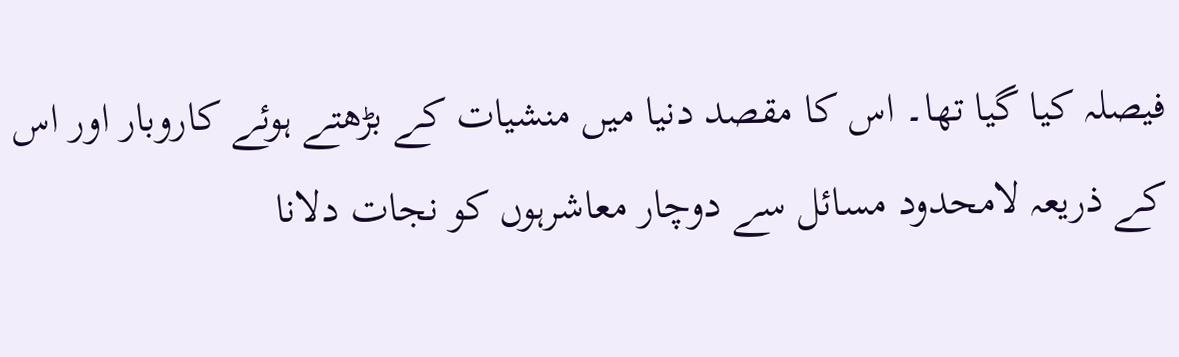فیصلہ کیا گیا تھا۔ اس کا مقصد دنیا میں منشیات کے بڑھتے ہوئے کاروبار اور اس کے ذریعہ لامحدود مسائل سے دوچار معاشرہوں کو نجات دلانا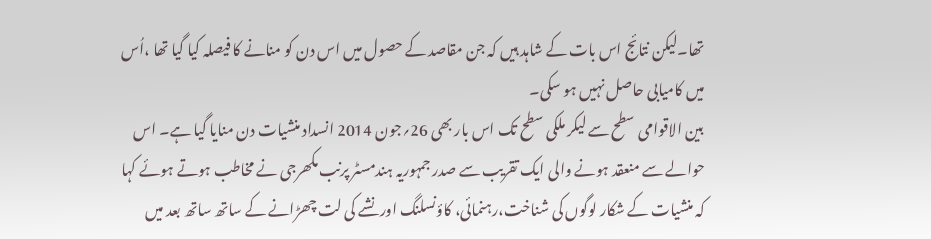تھا۔لیکن نتائج اس بات کے شاہد ہیں کہ جن مقاصد کے حصول میں اس دن کو منانے کا فیصلہ کیا گیا تھا ،اُس میں کامیابی حاصل نہیں ہو سکی۔
بین الاقوامی سطح سے لیکر ملکی سطح تک اس بار بھی 26؍جون 2014 انسداد منشیات دن منایا گیا ہے۔ اس حوالے سے منعقد ہونے والی ایک تقریب سے صدر جمہوریہ ہندمسٹر پرنب مکھرجی نے مخاطب ہوتے ہوئے کہا کہ منشیات کے شکار لوگوں کی شناخت،رہنمائی، کاؤنسلنگ اور نشے کی لت چھڑانے کے ساتھ ساتھ بعد میں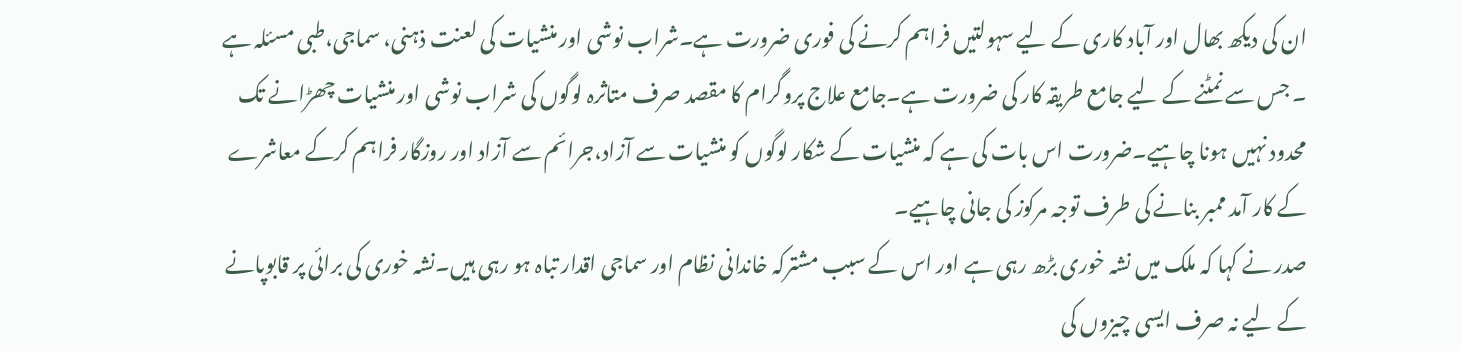ان کی دیکھ بھال اور آباد کاری کے لیے سہولتیں فراہم کرنے کی فوری ضرورت ہے۔شراب نوشی اور منشیات کی لعنت ذہنی، سماجی،طبی مسئلہ ہے ۔ جس سے نمٹنے کے لیے جامع طریقہ کار کی ضرورت ہے۔جامع علاج پروگرام کا مقصد صرف متاثرہ لوگوں کی شراب نوشی اور منشیات چھڑانے تک محدود نہیں ہونا چاہیے۔ضرورت اس بات کی ہے کہ منشیات کے شکار لوگوں کو منشیات سے آزاد،جرائم سے آزاد اور روزگار فراہم کرکے معاشرے کے کار آمد ممبر بنانے کی طرف توجہ مرکوز کی جانی چاہیے۔
صدر نے کہا کہ ملک میں نشہ خوری بڑھ رہی ہے اور اس کے سبب مشترکہ خاندانی نظام اور سماجی اقدار تباہ ہو رہی ہیں۔نشہ خوری کی برائی پر قابوپانے کے لیے نہ صرف ایسی چیزوں کی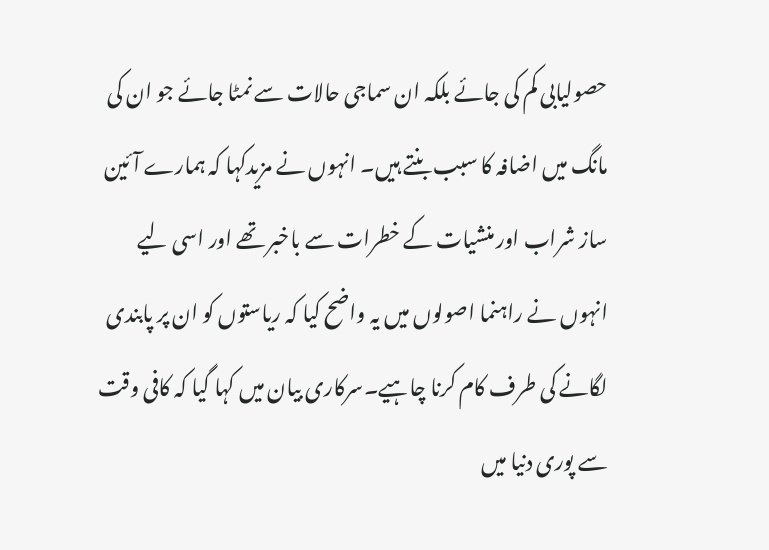حصولیابی کم کی جائے بلکہ ان سماجی حالات سے نمٹا جائے جو ان کی مانگ میں اضافہ کا سبب بنتے ہیں۔ انہوں نے مزیدکہا کہ ہمارے آئین ساز شراب اور منشیات کے خطرات سے باخبر تھے اور اسی لیے انہوں نے راہنما اصولوں میں یہ واضح کیا کہ ریاستوں کو ان پر پابندی لگانے کی طرف کام کرنا چاہیے۔سرکاری بیان میں کہا گیا کہ کافی وقت سے پوری دنیا میں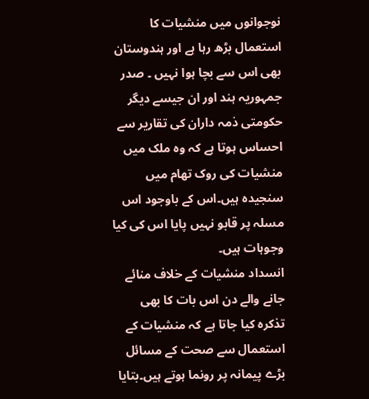نوجوانوں میں منشیات کا استعمال بڑھ رہا ہے اور ہندوستان بھی اس سے بچا ہوا نہیں ۔ صدر جمہوریہ ہند اور ان جیسے دیگر حکومتی ذمہ داران کی تقاریر سے احساس ہوتا ہے کہ وہ ملک میں منشیات کی روک تھام میں سنجیدہ ہیں۔اس کے باوجود اس مسلہ پر قابو نہیں پایا اس کی کیا وجوہات ہیں۔
انسداد منشیات کے خلاف منائے جانے والے دن اس بات کا بھی تذکرہ کیا جاتا ہے کہ منشیات کے استعمال سے صحت کے مسائل بڑے پیمانہ پر رونما ہوتے ہیں۔بتایا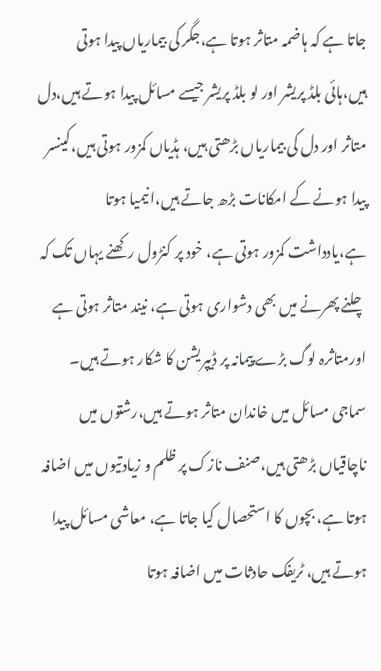جاتا ہے کہ ہاضمہ متاثر ہوتا ہے،جگر کی بیماریاں پیدا ہوتی ہیں،ہائی بلڈ پریشر اور لو بلڈ پریشر جیسے مسائل پیدا ہوتے ہیں،دل متاثر اور دل کی بیماریاں بڑھتی ہیں، ہڈیاں کمزور ہوتی ہیں،کینسر پیدا ہونے کے امکانات بڑھ جاتے ہیں،انیمیا ہوتا ہے،یادداشت کمزور ہوتی ہے، خود پر کنڑول رکھنے یہاں تک کہ چلنے پھرنے میں بھی دشواری ہوتی ہے، نیند متاثر ہوتی ہے اورمتاثرہ لوگ بڑے پیمانہ پر ڈیپریشن کا شکار ہوتے ہیں۔
سماجی مسائل میں خاندان متاثر ہوتے ہیں،رشتوں میں ناچاقیاں بڑھتی ہیں،صنف نازک پر ظلم و زیادتیوں میں اضافہ ہوتا ہے، بچوں کا استحصال کیا جاتا ہے، معاشی مسائل پیدا ہوتے ہیں، ٹریفک حادثات میں اضافہ ہوتا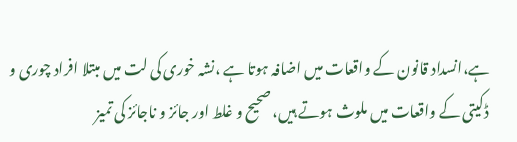ہے،انسداد قانون کے واقعات میں اضافہ ہوتا ہے ،نشہ خوری کی لت میں مبتلا افراد چوری و ڈکیتی کے واقعات میں ملوث ہوتے ہیں، صحیح و غلط اور جائز و ناجائز کی تمیز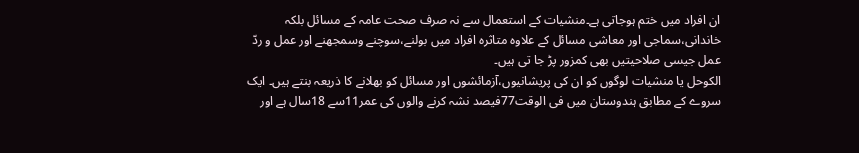ان افراد میں ختم ہوجاتی ہے۔منشیات کے استعمال سے نہ صرف صحت عامہ کے مسائل بلکہ خاندانی،سماجی اور معاشی مسائل کے علاوہ متاثرہ افراد میں بولنے،سوچنے وسمجھنے اور عمل و ردّ عمل جیسی صلاحیتیں بھی کمزور پڑ جا تی ہیں۔
الکوحل یا منشیات لوگوں کو ان کی پریشانیوں،آزمائشوں اور مسائل کو بھلانے کا ذریعہ بنتے ہیں۔ ایک سروے کے مطابق ہندوستان میں فی الوقت77فیصد نشہ کرنے والوں کی عمر11سے 18سال ہے اور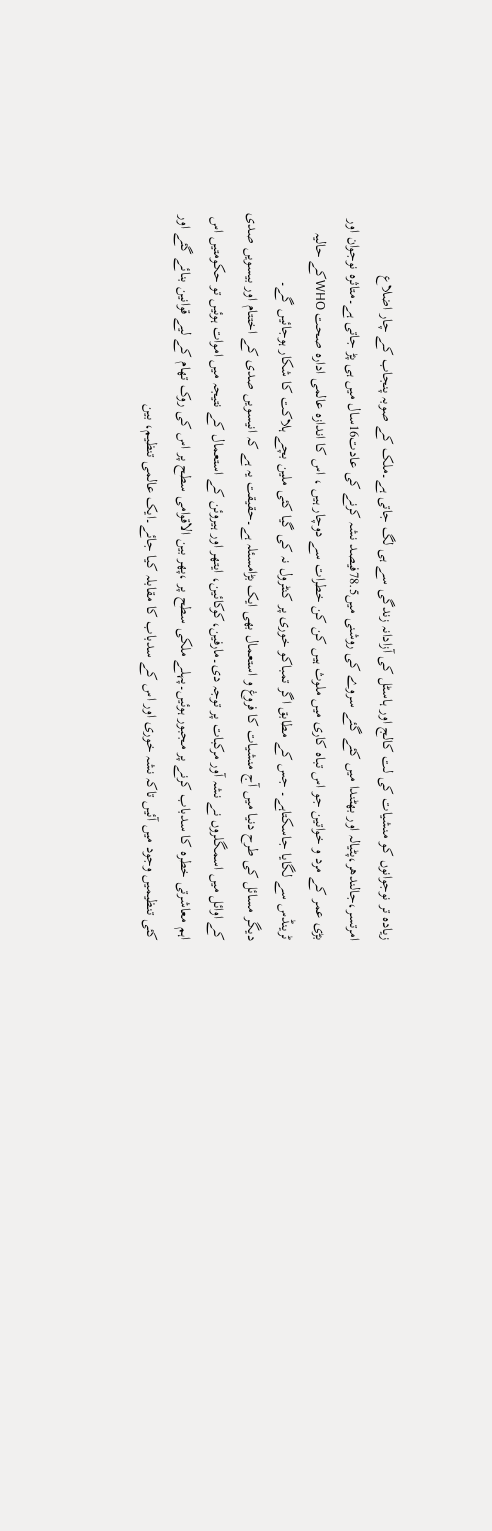زیادہ تر نوجوانوں کو منشیات کی لت کالج اور ہاسٹل کی آزادانہ زندگی سے ہی لگ جاتی ہے۔ملک کے صوبہ پنجاب کے چار اضلاع امرتسر،جالندھر،پٹیالہ اور بھٹندا میں کئے گئے سروے کی روشنی میں78.5فیصد نشہ کرنے کی عادت16سال میں ہی پڑ جاتی ہے۔متاثرہ نوجوان اور بڑی عمر کے مرد و خواتین جو اس تباہ کاری میں ملوث ہیں کن کن خطرات سے دوچار ہیں ، اس کا اندازہ عالمی ادارہ صحت WHOکے حالیہ ٹرینڈس سے لگایا جاسکتاہے۔ جس کے مطابق اگر تمباکو خوری پر کنٹرول نہ کی گیا کئی ملین بچے ہلاکت کا شکار ہوجائیں گے۔
دیگر مسائل کی طرح دنیا میں آج منشیات کا فروغ و استعمال بھی ایک بڑامسئلہ ہے۔حقیقت یہ ہے کہ انیسویں صدی کے اختتام اور بیسویں صدی کے اوائل میں اسمگلروں نے نشہ آور مرکبات پر توجہ دی۔مارفین،کوکائین، ایتھر اور ہیروئن کے استعمال کے نتیجہ میں اموات ہوئیں تو حکومتیں اس اہم معاشرتی خطرہ کا سدباب کرنے پر مجبور ہوئیں۔پہلے ملکی سطح پر ،پھر بین الاقوامی سطح پر اس کی روک تھام کے لیے قوانین بنائے گئے اور کئی تنظیمیں وجود میں آئیں تاکہ نشہ خوری اور اس کے سدباب کا مقابلہ کیا جائے۔ایک عالمی تنظیم، بین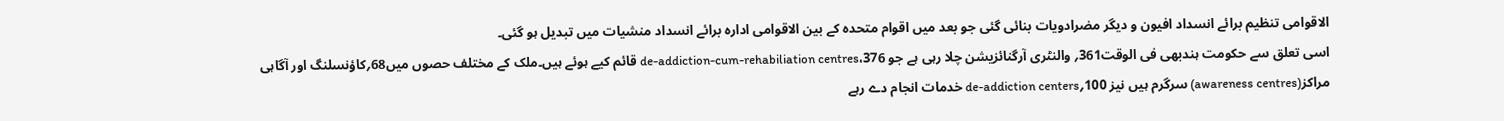الاقوامی تنظیم برائے انسداد افیون و دیگر مضرادویات بنائی گئی جو بعد میں اقوام متحدہ کے بین الاقوامی ادارہ برائے انسداد منشیات میں تبدیل ہو گئی۔
اسی تعلق سے حکومت ہندبھی فی الوقت361؍ والنٹری آرگنائزیشن چلا رہی ہے جو 376،de-addiction-cum-rehabiliation centres قائم کیے ہوئے ہیں۔ملک کے مختلف حصوں میں68؍کاؤنسلنگ اور آگاہی مراکز(awareness centres) سرگرم ہیں نیز 100؍de-addiction centers خدمات انجام دے رہے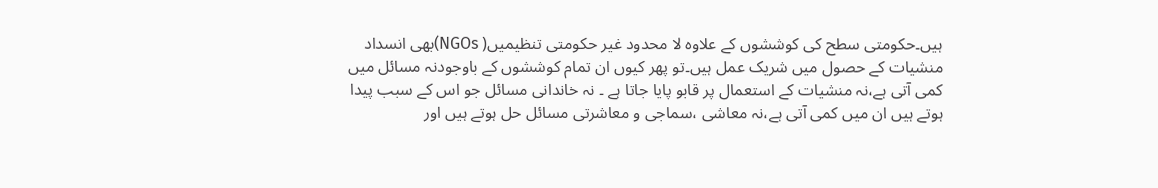ہیں۔حکومتی سطح کی کوششوں کے علاوہ لا محدود غیر حکومتی تنظیمیں( NGOs)بھی انسداد منشیات کے حصول میں شریک عمل ہیں۔تو پھر کیوں ان تمام کوششوں کے باوجودنہ مسائل میں کمی آتی ہے،نہ منشیات کے استعمال پر قابو پایا جاتا ہے ۔ نہ خاندانی مسائل جو اس کے سبب پیدا ہوتے ہیں ان میں کمی آتی ہے،نہ معاشی ،سماجی و معاشرتی مسائل حل ہوتے ہیں اور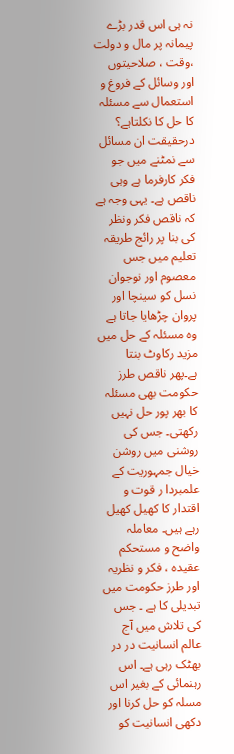نہ ہی اس قدر بڑے پیمانہ پر مال و دولت ،وقت ، صلاحیتوں اور وسائل کے فروغ و استعمال سے مسئلہ کا حل کا نکلتاہے؟
درحقیقت ان مسائل سے نمٹنے میں جو فکر کارفرما ہے وہی ناقص ہے۔ یہی وجہ ہے کہ ناقص فکر ونظر کی بنا پر رائج طریقہ تعلیم میں جس معصوم اور نوجوان نسل کو سینچا اور پروان چڑھایا جاتا ہے وہ مسئلہ کے حل میں مزید رکاوٹ بنتا ہے۔پھر ناقص طرز حکومت بھی مسئلہ کا بھر پور حل نہیں رکھتی۔ جس کی روشنی میں روشن خیال جمہوریت کے علمبردا ر قوت و اقتدار کا کھیل کھیل رہے ہیں۔ معاملہ واضح و مستحکم عقیدہ ، فکر و نظریہ اور طرز حکومت میں تبدیلی کا ہے ۔ جس کی تلاش میں آج عالم انسانیت در در بھٹک رہی ہے۔ اس رہنمائی کے بغیر اس مسلہ کو حل کرنا اور دکھی انسانیت کو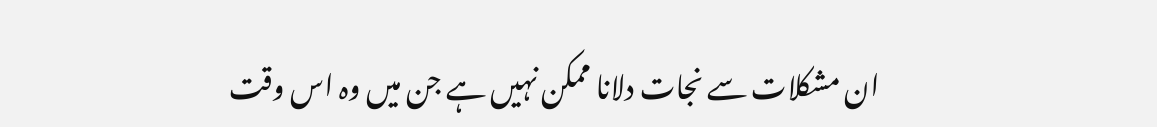ان مشکلات سے نجات دلانا ممکن نہیں ہے جن میں وہ اس وقت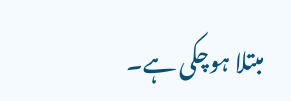مبتلا ہوچکی ہے۔